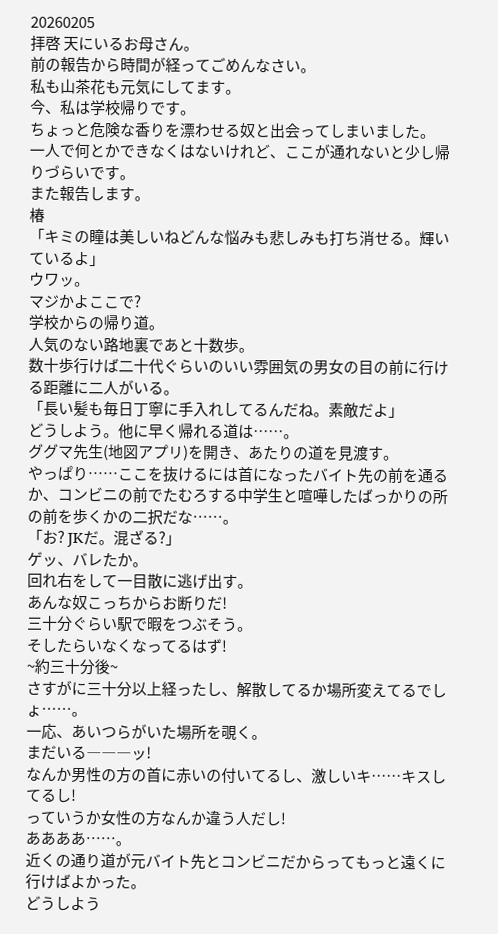20260205
拝啓 天にいるお母さん。
前の報告から時間が経ってごめんなさい。
私も山茶花も元気にしてます。
今、私は学校帰りです。
ちょっと危険な香りを漂わせる奴と出会ってしまいました。
一人で何とかできなくはないけれど、ここが通れないと少し帰りづらいです。
また報告します。
椿
「キミの瞳は美しいねどんな悩みも悲しみも打ち消せる。輝いているよ」
ウワッ。
マジかよここで?
学校からの帰り道。
人気のない路地裏であと十数歩。
数十歩行けば二十代ぐらいのいい雰囲気の男女の目の前に行ける距離に二人がいる。
「長い髪も毎日丁寧に手入れしてるんだね。素敵だよ」
どうしよう。他に早く帰れる道は……。
ググマ先生(地図アプリ)を開き、あたりの道を見渡す。
やっぱり……ここを抜けるには首になったバイト先の前を通るか、コンビニの前でたむろする中学生と喧嘩したばっかりの所の前を歩くかの二択だな……。
「お? JKだ。混ざる?」
ゲッ、バレたか。
回れ右をして一目散に逃げ出す。
あんな奴こっちからお断りだ!
三十分ぐらい駅で暇をつぶそう。
そしたらいなくなってるはず!
~約三十分後~
さすがに三十分以上経ったし、解散してるか場所変えてるでしょ……。
一応、あいつらがいた場所を覗く。
まだいる―――ッ!
なんか男性の方の首に赤いの付いてるし、激しいキ……キスしてるし!
っていうか女性の方なんか違う人だし!
ああああ……。
近くの通り道が元バイト先とコンビニだからってもっと遠くに行けばよかった。
どうしよう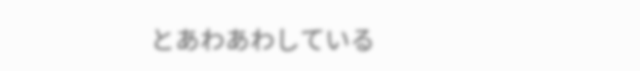とあわあわしている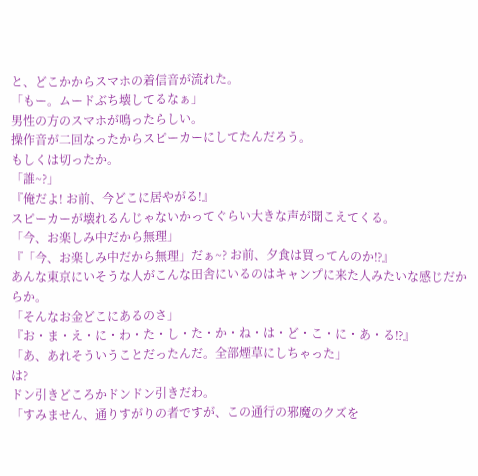と、どこかからスマホの着信音が流れた。
「もー。ムードぶち壊してるなぁ」
男性の方のスマホが鳴ったらしい。
操作音が二回なったからスピーカーにしてたんだろう。
もしくは切ったか。
「誰~?」
『俺だよ! お前、今どこに居やがる!』
スピーカーが壊れるんじゃないかってぐらい大きな声が聞こえてくる。
「今、お楽しみ中だから無理」
『「今、お楽しみ中だから無理」だぁ~? お前、夕食は買ってんのか⁉』
あんな東京にいそうな人がこんな田舎にいるのはキャンプに来た人みたいな感じだからか。
「そんなお金どこにあるのさ」
『お・ま・え・に・わ・た・し・た・か・ね・は・ど・こ・に・あ・る⁉』
「あ、あれそういうことだったんだ。全部煙草にしちゃった」
は?
ドン引きどころかドンドン引きだわ。
「すみません、通りすがりの者ですが、この通行の邪魔のクズを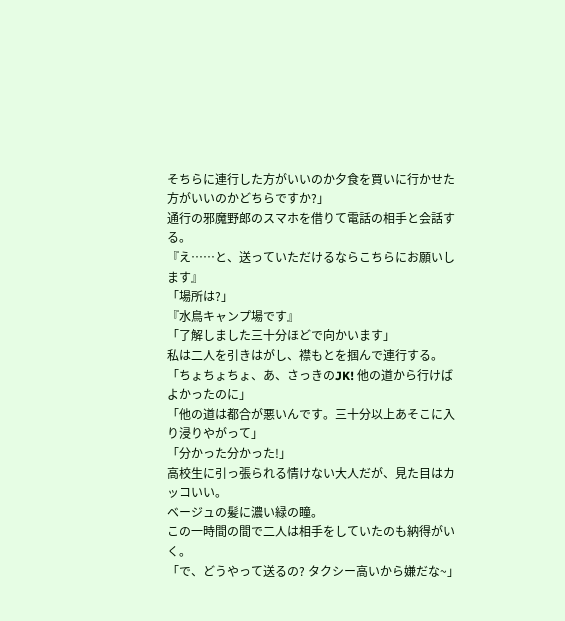そちらに連行した方がいいのか夕食を買いに行かせた方がいいのかどちらですか?」
通行の邪魔野郎のスマホを借りて電話の相手と会話する。
『え……と、送っていただけるならこちらにお願いします』
「場所は?」
『水鳥キャンプ場です』
「了解しました三十分ほどで向かいます」
私は二人を引きはがし、襟もとを掴んで連行する。
「ちょちょちょ、あ、さっきのJK! 他の道から行けばよかったのに」
「他の道は都合が悪いんです。三十分以上あそこに入り浸りやがって」
「分かった分かった!」
高校生に引っ張られる情けない大人だが、見た目はカッコいい。
ベージュの髪に濃い緑の瞳。
この一時間の間で二人は相手をしていたのも納得がいく。
「で、どうやって送るの? タクシー高いから嫌だな~」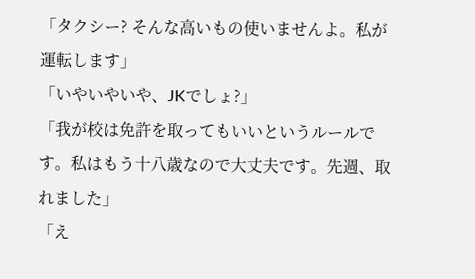「タクシー? そんな高いもの使いませんよ。私が運転します」
「いやいやいや、JKでしょ?」
「我が校は免許を取ってもいいというルールです。私はもう十八歳なので大丈夫です。先週、取れました」
「え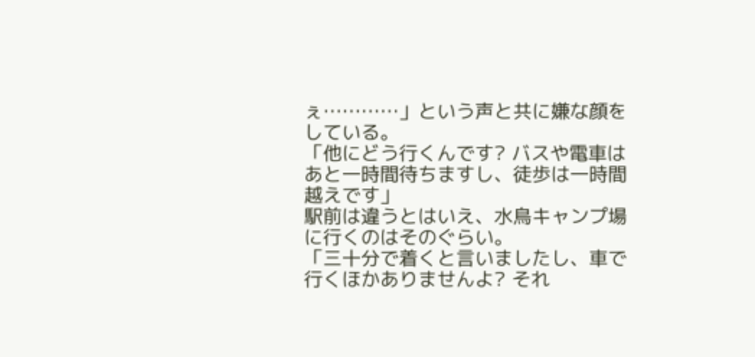ぇ…………」という声と共に嫌な顔をしている。
「他にどう行くんです? バスや電車はあと一時間待ちますし、徒歩は一時間越えです」
駅前は違うとはいえ、水鳥キャンプ場に行くのはそのぐらい。
「三十分で着くと言いましたし、車で行くほかありませんよ? それ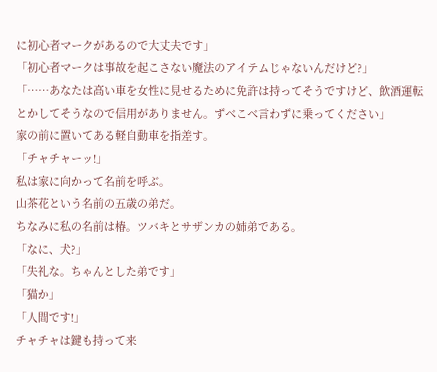に初心者マークがあるので大丈夫です」
「初心者マークは事故を起こさない魔法のアイテムじゃないんだけど?」
「……あなたは高い車を女性に見せるために免許は持ってそうですけど、飲酒運転とかしてそうなので信用がありません。ずべこべ言わずに乗ってください」
家の前に置いてある軽自動車を指差す。
「チャチャーッ!」
私は家に向かって名前を呼ぶ。
山茶花という名前の五歳の弟だ。
ちなみに私の名前は椿。ツバキとサザンカの姉弟である。
「なに、犬?」
「失礼な。ちゃんとした弟です」
「猫か」
「人間です!」
チャチャは鍵も持って来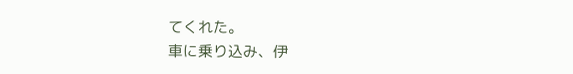てくれた。
車に乗り込み、伊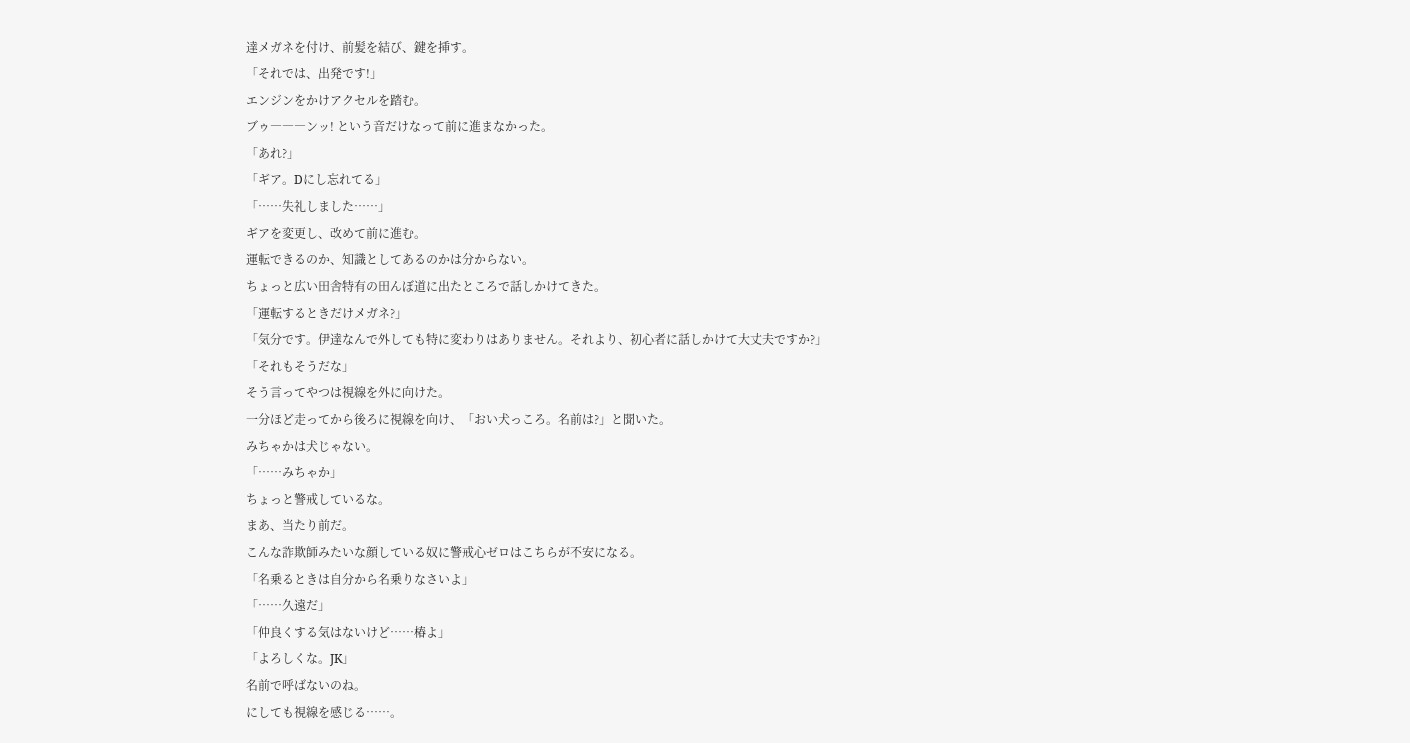達メガネを付け、前髪を結び、鍵を挿す。
「それでは、出発です!」
エンジンをかけアクセルを踏む。
ブゥ―――ンッ! という音だけなって前に進まなかった。
「あれ?」
「ギア。Dにし忘れてる」
「……失礼しました……」
ギアを変更し、改めて前に進む。
運転できるのか、知識としてあるのかは分からない。
ちょっと広い田舎特有の田んぼ道に出たところで話しかけてきた。
「運転するときだけメガネ?」
「気分です。伊達なんで外しても特に変わりはありません。それより、初心者に話しかけて大丈夫ですか?」
「それもそうだな」
そう言ってやつは視線を外に向けた。
一分ほど走ってから後ろに視線を向け、「おい犬っころ。名前は?」と聞いた。
みちゃかは犬じゃない。
「……みちゃか」
ちょっと警戒しているな。
まあ、当たり前だ。
こんな詐欺師みたいな顔している奴に警戒心ゼロはこちらが不安になる。
「名乗るときは自分から名乗りなさいよ」
「……久遠だ」
「仲良くする気はないけど……椿よ」
「よろしくな。JK」
名前で呼ばないのね。
にしても視線を感じる……。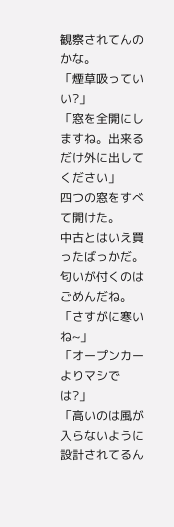観察されてんのかな。
「煙草吸っていい?」
「窓を全開にしますね。出来るだけ外に出してください」
四つの窓をすべて開けた。
中古とはいえ買ったばっかだ。
匂いが付くのはごめんだね。
「さすがに寒いね~」
「オープンカーよりマシでは?」
「高いのは風が入らないように設計されてるん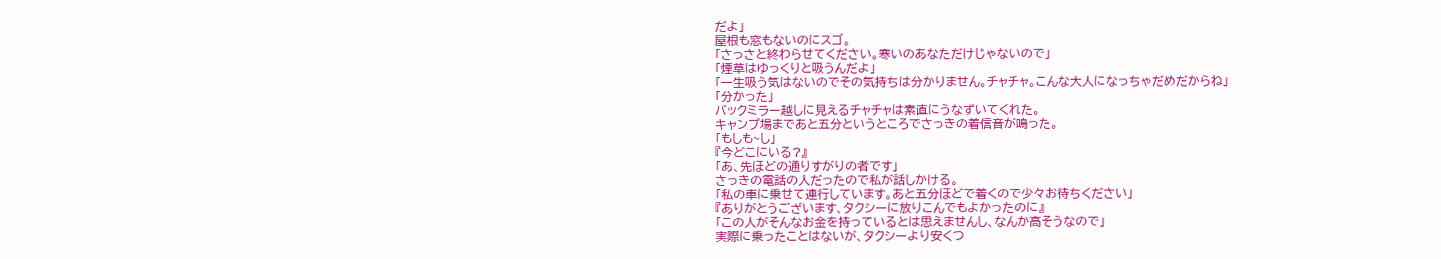だよ」
屋根も窓もないのにスゴ。
「さっさと終わらせてください。寒いのあなただけじゃないので」
「煙草はゆっくりと吸うんだよ」
「一生吸う気はないのでその気持ちは分かりません。チャチャ。こんな大人になっちゃだめだからね」
「分かった」
バックミラー越しに見えるチャチャは素直にうなずいてくれた。
キャンプ場まであと五分というところでさっきの着信音が鳴った。
「もしも~し」
『今どこにいる?』
「あ、先ほどの通りすがりの者です」
さっきの電話の人だったので私が話しかける。
「私の車に乗せて連行しています。あと五分ほどで着くので少々お待ちください」
『ありがとうございます、タクシーに放りこんでもよかったのに』
「この人がそんなお金を持っているとは思えませんし、なんか高そうなので」
実際に乗ったことはないが、タクシーより安くつ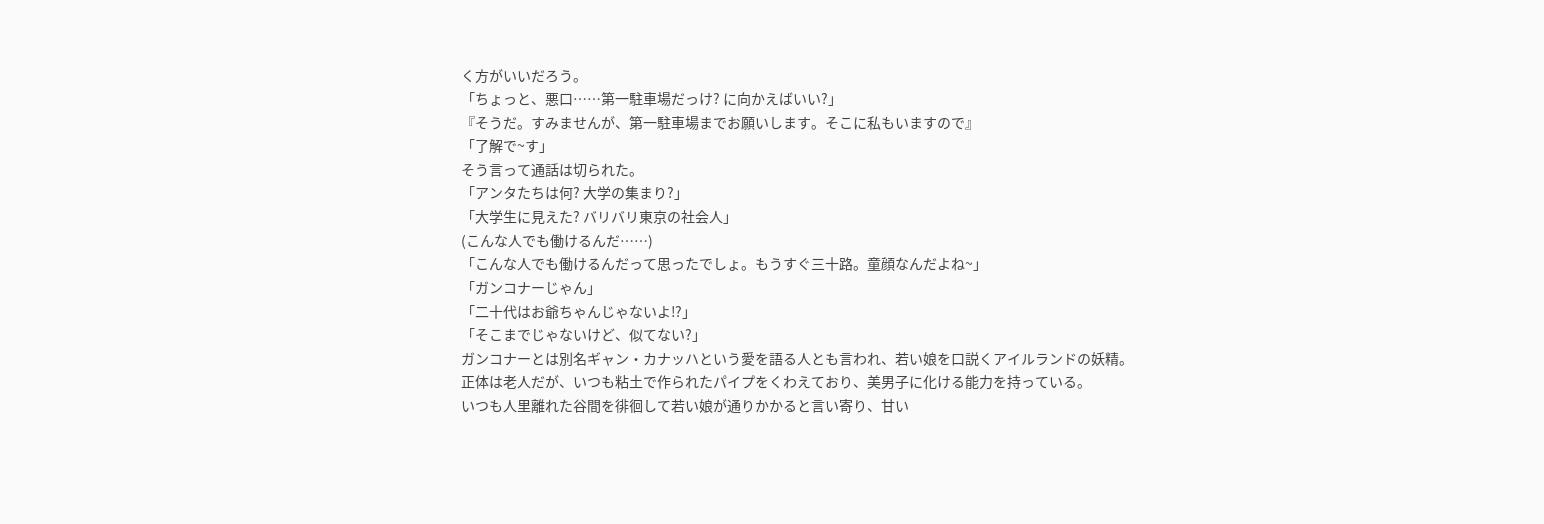く方がいいだろう。
「ちょっと、悪口……第一駐車場だっけ? に向かえばいい?」
『そうだ。すみませんが、第一駐車場までお願いします。そこに私もいますので』
「了解で~す」
そう言って通話は切られた。
「アンタたちは何? 大学の集まり?」
「大学生に見えた? バリバリ東京の社会人」
(こんな人でも働けるんだ……)
「こんな人でも働けるんだって思ったでしょ。もうすぐ三十路。童顔なんだよね~」
「ガンコナーじゃん」
「二十代はお爺ちゃんじゃないよ⁉」
「そこまでじゃないけど、似てない?」
ガンコナーとは別名ギャン・カナッハという愛を語る人とも言われ、若い娘を口説くアイルランドの妖精。
正体は老人だが、いつも粘土で作られたパイプをくわえており、美男子に化ける能力を持っている。
いつも人里離れた谷間を徘徊して若い娘が通りかかると言い寄り、甘い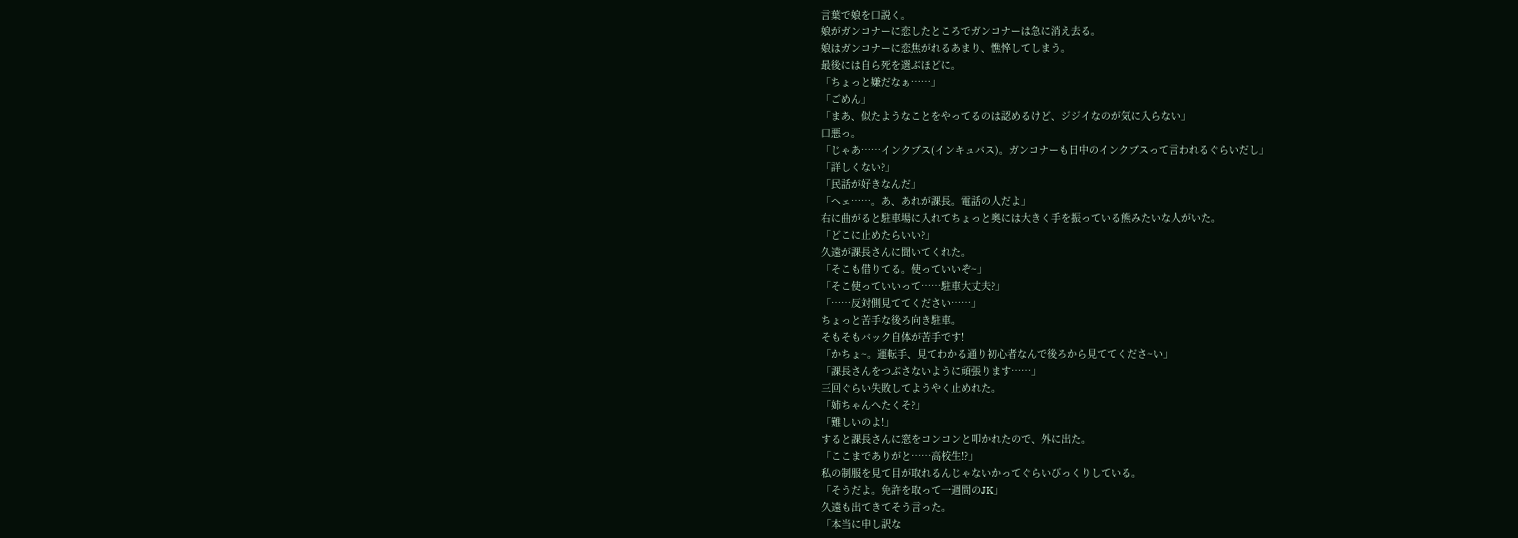言葉で娘を口説く。
娘がガンコナーに恋したところでガンコナーは急に消え去る。
娘はガンコナーに恋焦がれるあまり、憔悴してしまう。
最後には自ら死を選ぶほどに。
「ちょっと嫌だなぁ……」
「ごめん」
「まあ、似たようなことをやってるのは認めるけど、ジジイなのが気に入らない」
口悪っ。
「じゃあ……インクブス(インキュバス)。ガンコナーも日中のインクブスって言われるぐらいだし」
「詳しくない?」
「民話が好きなんだ」
「ヘェ……。あ、あれが課長。電話の人だよ」
右に曲がると駐車場に入れてちょっと奥には大きく手を振っている熊みたいな人がいた。
「どこに止めたらいい?」
久遠が課長さんに聞いてくれた。
「そこも借りてる。使っていいぞ~」
「そこ使っていいって……駐車大丈夫?」
「……反対側見ててください……」
ちょっと苦手な後ろ向き駐車。
そもそもバック自体が苦手です!
「かちょ~。運転手、見てわかる通り初心者なんで後ろから見ててくださ~い」
「課長さんをつぶさないように頑張ります……」
三回ぐらい失敗してようやく止めれた。
「姉ちゃんへたくそ?」
「難しいのよ!」
すると課長さんに窓をコンコンと叩かれたので、外に出た。
「ここまでありがと……高校生⁉」
私の制服を見て目が取れるんじゃないかってぐらいびっくりしている。
「そうだよ。免許を取って一週間のJK」
久遠も出てきてそう言った。
「本当に申し訳な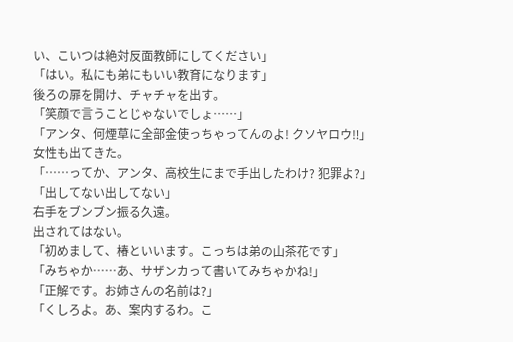い、こいつは絶対反面教師にしてください」
「はい。私にも弟にもいい教育になります」
後ろの扉を開け、チャチャを出す。
「笑顔で言うことじゃないでしょ……」
「アンタ、何煙草に全部金使っちゃってんのよ! クソヤロウ‼」
女性も出てきた。
「……ってか、アンタ、高校生にまで手出したわけ? 犯罪よ?」
「出してない出してない」
右手をブンブン振る久遠。
出されてはない。
「初めまして、椿といいます。こっちは弟の山茶花です」
「みちゃか……あ、サザンカって書いてみちゃかね!」
「正解です。お姉さんの名前は?」
「くしろよ。あ、案内するわ。こ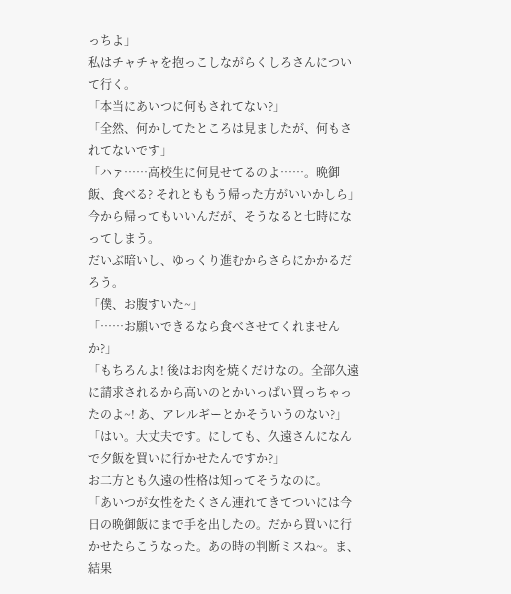っちよ」
私はチャチャを抱っこしながらくしろさんについて行く。
「本当にあいつに何もされてない?」
「全然、何かしてたところは見ましたが、何もされてないです」
「ハァ……高校生に何見せてるのよ……。晩御飯、食べる? それとももう帰った方がいいかしら」
今から帰ってもいいんだが、そうなると七時になってしまう。
だいぶ暗いし、ゆっくり進むからさらにかかるだろう。
「僕、お腹すいた~」
「……お願いできるなら食べさせてくれませんか?」
「もちろんよ! 後はお肉を焼くだけなの。全部久遠に請求されるから高いのとかいっぱい買っちゃったのよ~! あ、アレルギーとかそういうのない?」
「はい。大丈夫です。にしても、久遠さんになんで夕飯を買いに行かせたんですか?」
お二方とも久遠の性格は知ってそうなのに。
「あいつが女性をたくさん連れてきてついには今日の晩御飯にまで手を出したの。だから買いに行かせたらこうなった。あの時の判断ミスね~。ま、結果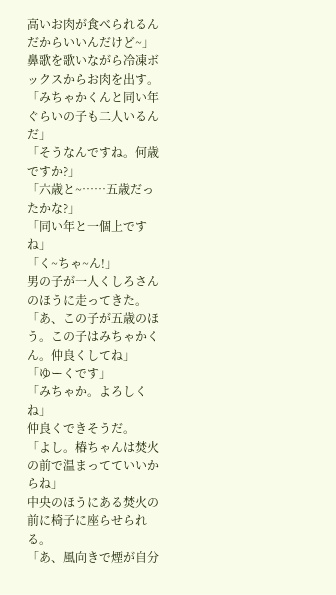高いお肉が食べられるんだからいいんだけど~」
鼻歌を歌いながら冷凍ボックスからお肉を出す。
「みちゃかくんと同い年ぐらいの子も二人いるんだ」
「そうなんですね。何歳ですか?」
「六歳と~……五歳だったかな?」
「同い年と一個上ですね」
「く~ちゃ~ん!」
男の子が一人くしろさんのほうに走ってきた。
「あ、この子が五歳のほう。この子はみちゃかくん。仲良くしてね」
「ゆーくです」
「みちゃか。よろしくね」
仲良くできそうだ。
「よし。椿ちゃんは焚火の前で温まってていいからね」
中央のほうにある焚火の前に椅子に座らせられる。
「あ、風向きで煙が自分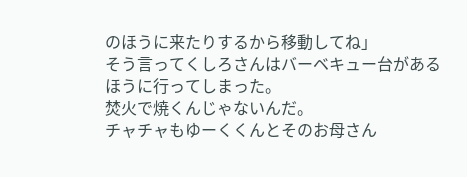のほうに来たりするから移動してね」
そう言ってくしろさんはバーベキュー台があるほうに行ってしまった。
焚火で焼くんじゃないんだ。
チャチャもゆーくくんとそのお母さん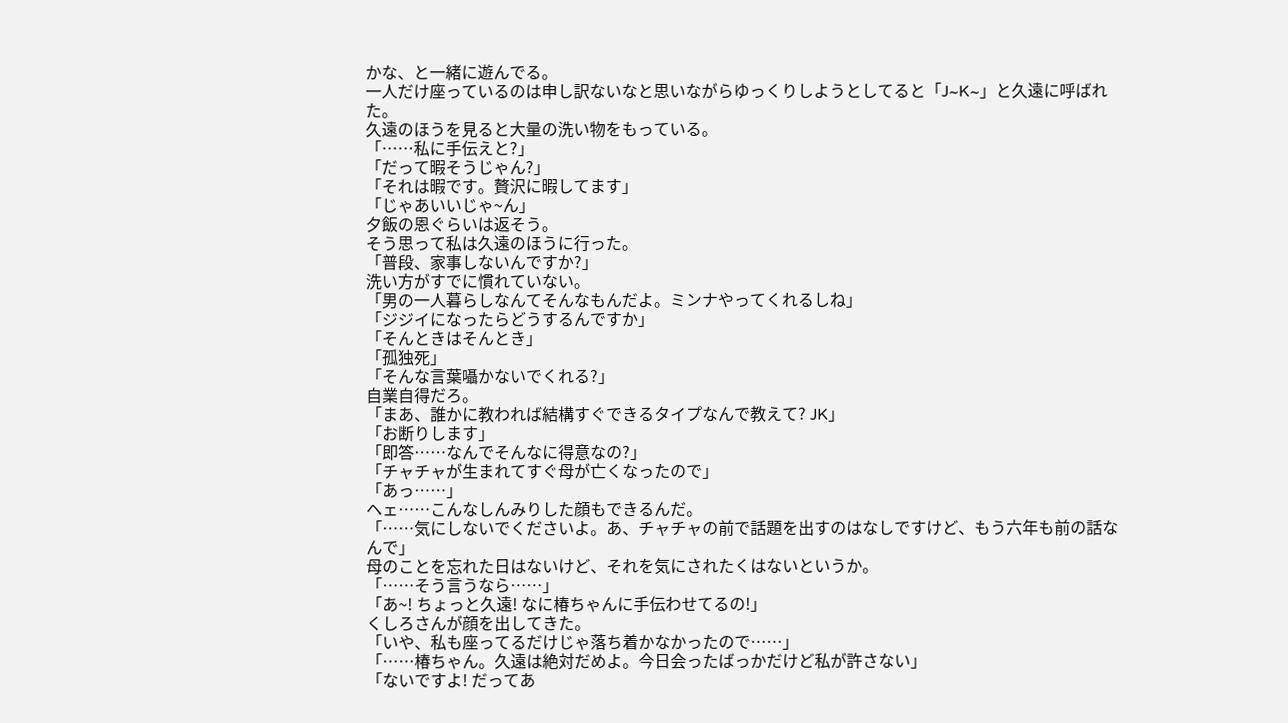かな、と一緒に遊んでる。
一人だけ座っているのは申し訳ないなと思いながらゆっくりしようとしてると「J~K~」と久遠に呼ばれた。
久遠のほうを見ると大量の洗い物をもっている。
「……私に手伝えと?」
「だって暇そうじゃん?」
「それは暇です。贅沢に暇してます」
「じゃあいいじゃ~ん」
夕飯の恩ぐらいは返そう。
そう思って私は久遠のほうに行った。
「普段、家事しないんですか?」
洗い方がすでに慣れていない。
「男の一人暮らしなんてそんなもんだよ。ミンナやってくれるしね」
「ジジイになったらどうするんですか」
「そんときはそんとき」
「孤独死」
「そんな言葉囁かないでくれる?」
自業自得だろ。
「まあ、誰かに教われば結構すぐできるタイプなんで教えて? JK」
「お断りします」
「即答……なんでそんなに得意なの?」
「チャチャが生まれてすぐ母が亡くなったので」
「あっ……」
ヘェ……こんなしんみりした顔もできるんだ。
「……気にしないでくださいよ。あ、チャチャの前で話題を出すのはなしですけど、もう六年も前の話なんで」
母のことを忘れた日はないけど、それを気にされたくはないというか。
「……そう言うなら……」
「あ~! ちょっと久遠! なに椿ちゃんに手伝わせてるの!」
くしろさんが顔を出してきた。
「いや、私も座ってるだけじゃ落ち着かなかったので……」
「……椿ちゃん。久遠は絶対だめよ。今日会ったばっかだけど私が許さない」
「ないですよ! だってあ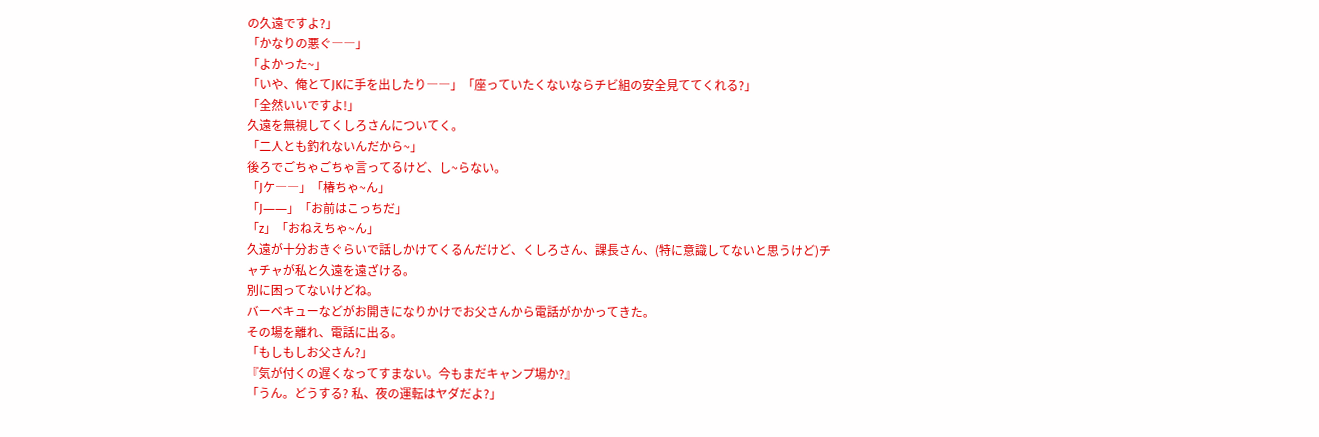の久遠ですよ?」
「かなりの悪ぐ――」
「よかった~」
「いや、俺とてJKに手を出したり――」「座っていたくないならチビ組の安全見ててくれる?」
「全然いいですよ!」
久遠を無視してくしろさんについてく。
「二人とも釣れないんだから~」
後ろでごちゃごちゃ言ってるけど、し~らない。
「Jケ――」「椿ちゃ~ん」
「J――」「お前はこっちだ」
「z」「おねえちゃ~ん」
久遠が十分おきぐらいで話しかけてくるんだけど、くしろさん、課長さん、(特に意識してないと思うけど)チャチャが私と久遠を遠ざける。
別に困ってないけどね。
バーベキューなどがお開きになりかけでお父さんから電話がかかってきた。
その場を離れ、電話に出る。
「もしもしお父さん?」
『気が付くの遅くなってすまない。今もまだキャンプ場か?』
「うん。どうする? 私、夜の運転はヤダだよ?」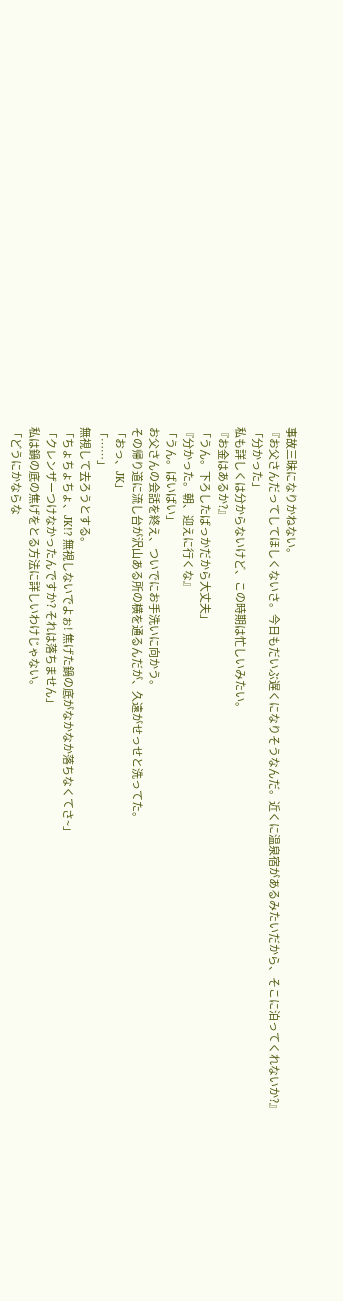事故三昧になりかねない。
『お父さんだってしてほしくないさ。今日もだいぶ遅くになりそうなんだ。近くに温泉宿があるみたいだから、そこに泊ってくれないか?』
「分かった」
私も詳しくは分からないけど、この時期は忙しいみたい。
『お金はあるか?』
「うん。下ろしたばっかだから大丈夫」
『分かった。朝、迎えに行くな』
「うん。ばいばい」
お父さんの会話を終え、ついでにお手洗いに向かう。
その帰り道に流し台が沢山ある所の横を通るんだが、久遠がせっせと洗ってた。
「おっ、JK」
「……」
無視して去ろうとする。
「ちょちょちょ、JK!? 無視しないでよぉ! 焦げた鍋の底がなかなか落ちなくてさ~」
「クレンザーつけなかったんですか? それは落ちません」
私は鍋の底の焦げをとる方法に詳しいわけじゃない。
「どうにかならな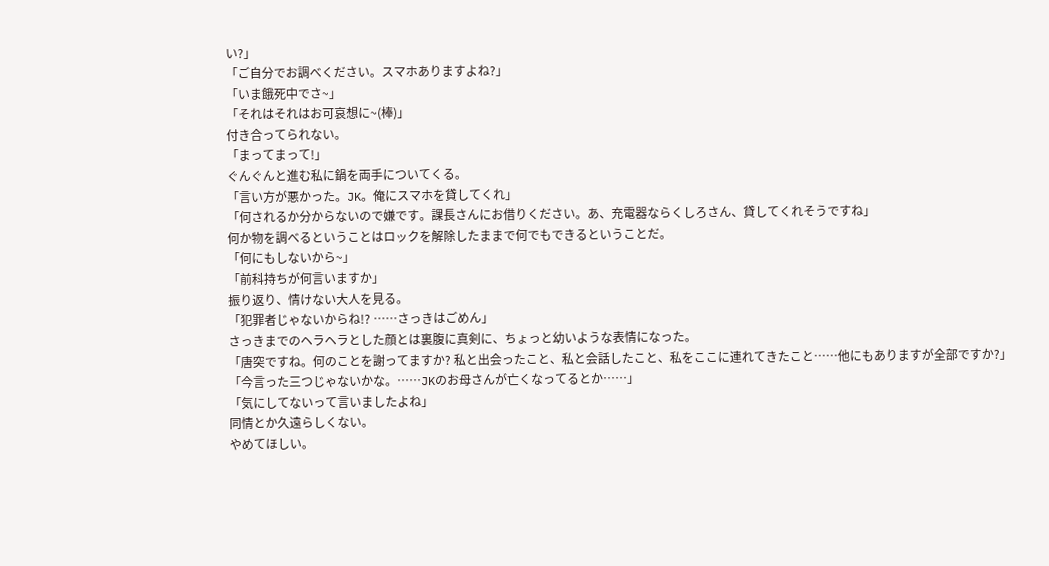い?」
「ご自分でお調べください。スマホありますよね?」
「いま餓死中でさ~」
「それはそれはお可哀想に~(棒)」
付き合ってられない。
「まってまって!」
ぐんぐんと進む私に鍋を両手についてくる。
「言い方が悪かった。JK。俺にスマホを貸してくれ」
「何されるか分からないので嫌です。課長さんにお借りください。あ、充電器ならくしろさん、貸してくれそうですね」
何か物を調べるということはロックを解除したままで何でもできるということだ。
「何にもしないから~」
「前科持ちが何言いますか」
振り返り、情けない大人を見る。
「犯罪者じゃないからね!? ……さっきはごめん」
さっきまでのヘラヘラとした顔とは裏腹に真剣に、ちょっと幼いような表情になった。
「唐突ですね。何のことを謝ってますか? 私と出会ったこと、私と会話したこと、私をここに連れてきたこと……他にもありますが全部ですか?」
「今言った三つじゃないかな。……JKのお母さんが亡くなってるとか……」
「気にしてないって言いましたよね」
同情とか久遠らしくない。
やめてほしい。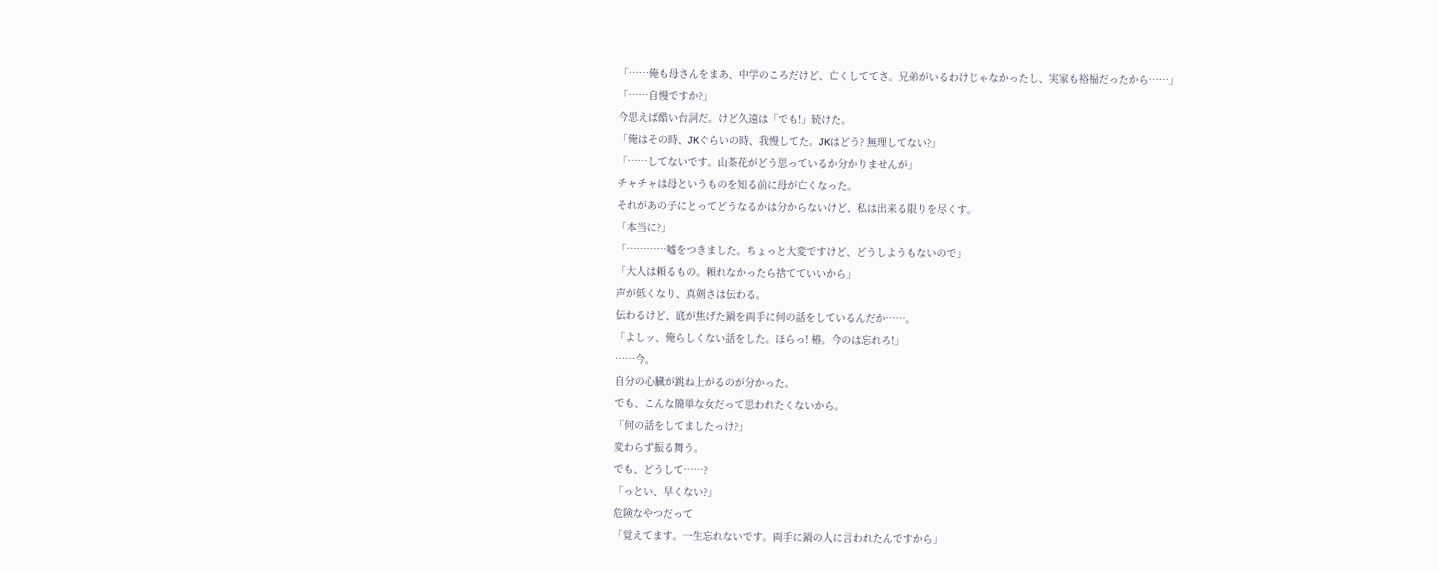「……俺も母さんをまあ、中学のころだけど、亡くしててさ。兄弟がいるわけじゃなかったし、実家も裕福だったから……」
「……自慢ですか?」
今思えば酷い台詞だ。けど久遠は「でも!」続けた。
「俺はその時、JKぐらいの時、我慢してた。JKはどう? 無理してない?」
「……してないです。山茶花がどう思っているか分かりませんが」
チャチャは母というものを知る前に母が亡くなった。
それがあの子にとってどうなるかは分からないけど、私は出来る限りを尽くす。
「本当に?」
「…………嘘をつきました。ちょっと大変ですけど、どうしようもないので」
「大人は頼るもの。頼れなかったら捨てていいから」
声が低くなり、真剣さは伝わる。
伝わるけど、底が焦げた鍋を両手に何の話をしているんだか……。
「よしッ、俺らしくない話をした。ほらっ! 椿。今のは忘れろ!」
……今。
自分の心臓が跳ね上がるのが分かった。
でも、こんな簡単な女だって思われたくないから。
「何の話をしてましたっけ?」
変わらず振る舞う。
でも、どうして……?
「っとい、早くない?」
危険なやつだって
「覚えてます。一生忘れないです。両手に鍋の人に言われたんですから」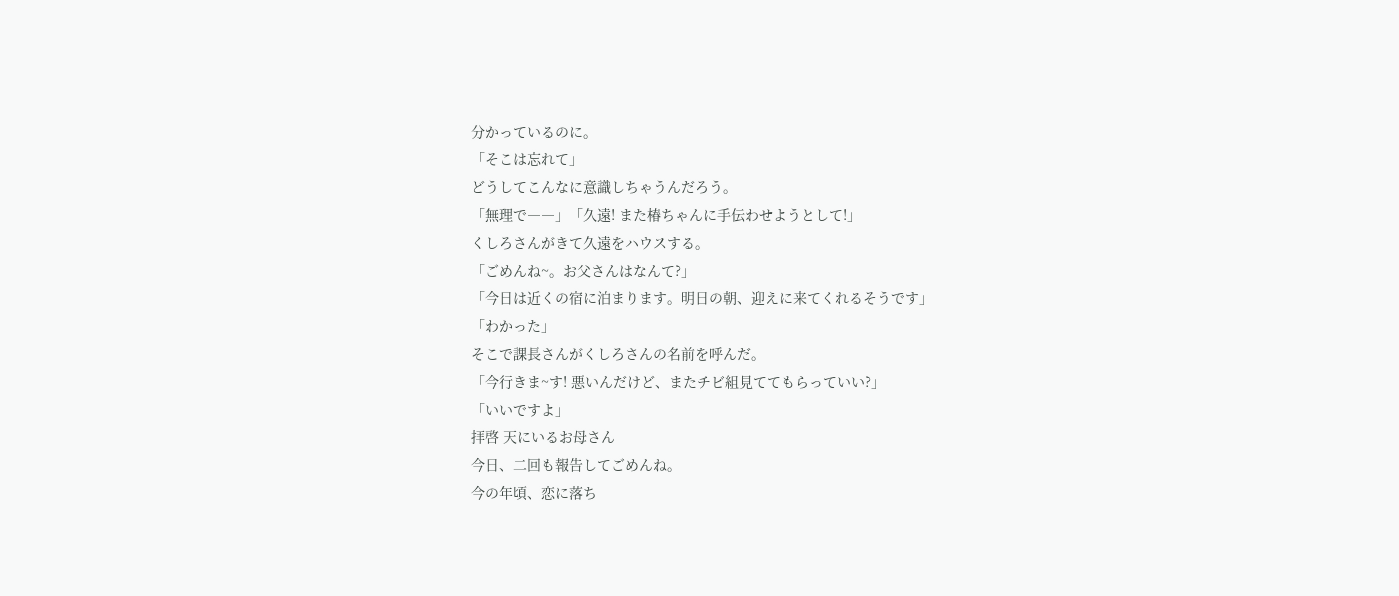分かっているのに。
「そこは忘れて」
どうしてこんなに意識しちゃうんだろう。
「無理で――」「久遠! また椿ちゃんに手伝わせようとして!」
くしろさんがきて久遠をハウスする。
「ごめんね~。お父さんはなんて?」
「今日は近くの宿に泊まります。明日の朝、迎えに来てくれるそうです」
「わかった」
そこで課長さんがくしろさんの名前を呼んだ。
「今行きま~す! 悪いんだけど、またチビ組見ててもらっていい?」
「いいですよ」
拝啓 天にいるお母さん
今日、二回も報告してごめんね。
今の年頃、恋に落ち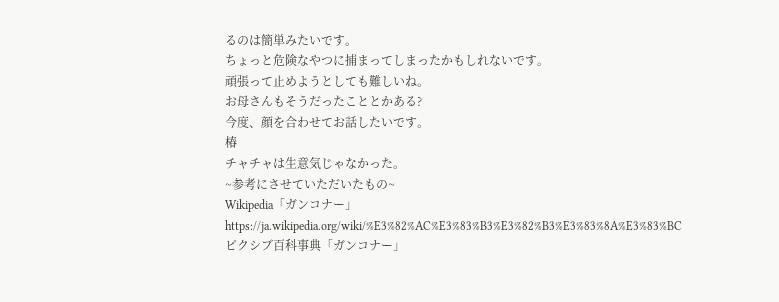るのは簡単みたいです。
ちょっと危険なやつに捕まってしまったかもしれないです。
頑張って止めようとしても難しいね。
お母さんもそうだったこととかある?
今度、顔を合わせてお話したいです。
椿
チャチャは生意気じゃなかった。
~参考にさせていただいたもの~
Wikipedia「ガンコナー」
https://ja.wikipedia.org/wiki/%E3%82%AC%E3%83%B3%E3%82%B3%E3%83%8A%E3%83%BC
ピクシブ百科事典「ガンコナー」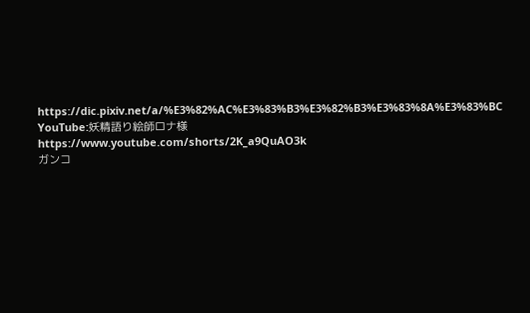https://dic.pixiv.net/a/%E3%82%AC%E3%83%B3%E3%82%B3%E3%83%8A%E3%83%BC
YouTube:妖精語り絵師ロナ様
https://www.youtube.com/shorts/2K_a9QuAO3k
ガンコ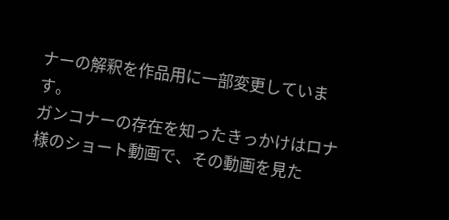ナーの解釈を作品用に一部変更しています。
ガンコナーの存在を知ったきっかけはロナ様のショート動画で、その動画を見た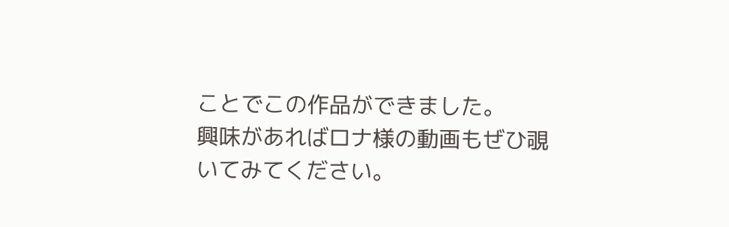ことでこの作品ができました。
興味があればロナ様の動画もぜひ覗いてみてください。